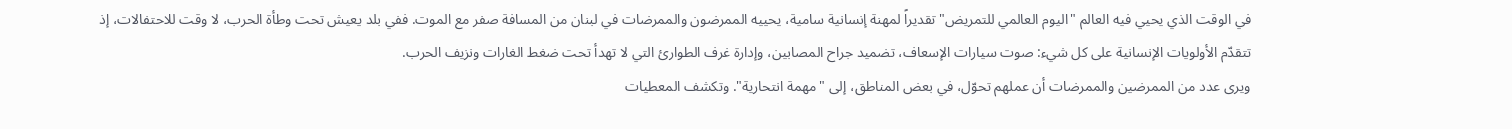في الوقت الذي يحيي فيه العالم "اليوم العالمي للتمريض" تقديراً لمهنة إنسانية سامية، يحييه الممرضون والممرضات في لبنان من المسافة صفر مع الموت. ففي بلد يعيش تحت وطأة الحرب، لا وقت للاحتفالات، إذ تتقدّم الأولويات الإنسانية على كل شيء: صوت سيارات الإسعاف، تضميد جراح المصابين، وإدارة غرف الطوارئ التي لا تهدأ تحت ضغط الغارات ونزيف الحرب.
ويرى عدد من الممرضين والممرضات أن عملهم تحوّل، في بعض المناطق، إلى "مهمة انتحارية". وتكشف المعطيات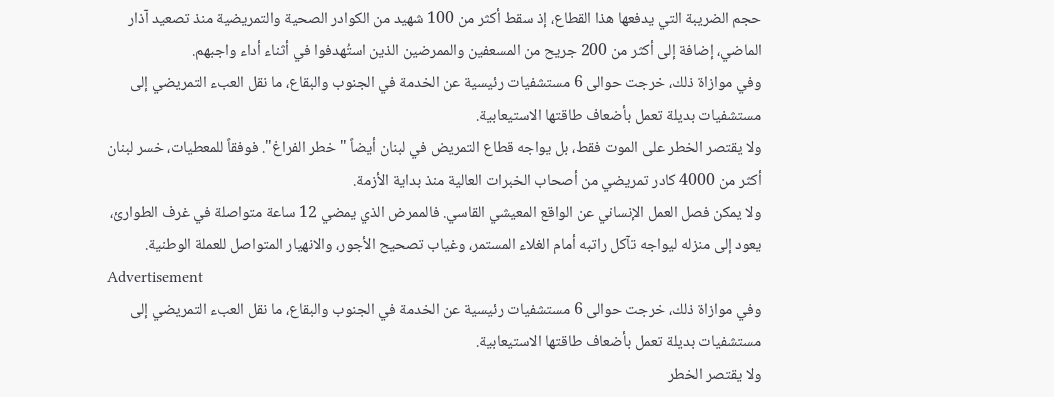حجم الضريبة التي يدفعها هذا القطاع، إذ سقط أكثر من 100 شهيد من الكوادر الصحية والتمريضية منذ تصعيد آذار الماضي، إضافة إلى أكثر من 200 جريح من المسعفين والممرضين الذين استُهدفوا في أثناء أداء واجبهم.
وفي موازاة ذلك، خرجت حوالى 6 مستشفيات رئيسية عن الخدمة في الجنوب والبقاع، ما نقل العبء التمريضي إلى مستشفيات بديلة تعمل بأضعاف طاقتها الاستيعابية.
ولا يقتصر الخطر على الموت فقط، بل يواجه قطاع التمريض في لبنان أيضاً "خطر الفراغ". فوفقاً للمعطيات، خسر لبنان أكثر من 4000 كادر تمريضي من أصحاب الخبرات العالية منذ بداية الأزمة.
ولا يمكن فصل العمل الإنساني عن الواقع المعيشي القاسي. فالممرض الذي يمضي 12 ساعة متواصلة في غرف الطوارئ، يعود إلى منزله ليواجه تآكل راتبه أمام الغلاء المستمر، وغياب تصحيح الأجور، والانهيار المتواصل للعملة الوطنية.
Advertisement
وفي موازاة ذلك، خرجت حوالى 6 مستشفيات رئيسية عن الخدمة في الجنوب والبقاع، ما نقل العبء التمريضي إلى مستشفيات بديلة تعمل بأضعاف طاقتها الاستيعابية.
ولا يقتصر الخطر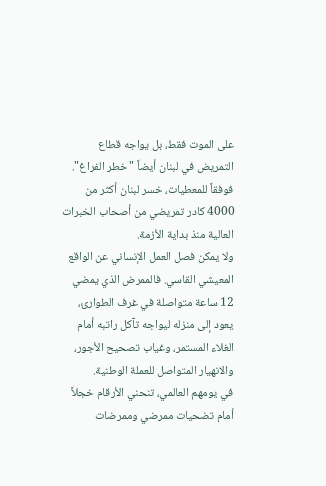على الموت فقط، بل يواجه قطاع التمريض في لبنان أيضاً "خطر الفراغ". فوفقاً للمعطيات، خسر لبنان أكثر من 4000 كادر تمريضي من أصحاب الخبرات العالية منذ بداية الأزمة.
ولا يمكن فصل العمل الإنساني عن الواقع المعيشي القاسي. فالممرض الذي يمضي 12 ساعة متواصلة في غرف الطوارئ، يعود إلى منزله ليواجه تآكل راتبه أمام الغلاء المستمر، وغياب تصحيح الأجور، والانهيار المتواصل للعملة الوطنية.
في يومهم العالمي، تنحني الأرقام خجلاً أمام تضحيات ممرضي وممرضات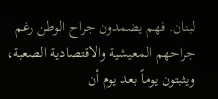لبنان. فهم يضمدون جراح الوطن رغم جراحهم المعيشية والاقتصادية الصعبة، ويثبتون يوماً بعد يوم أن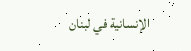الإنسانية في لبنان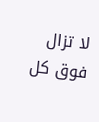لا تزال فوق كل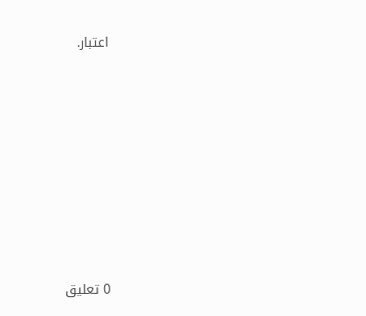اعتبار.










0 تعليق